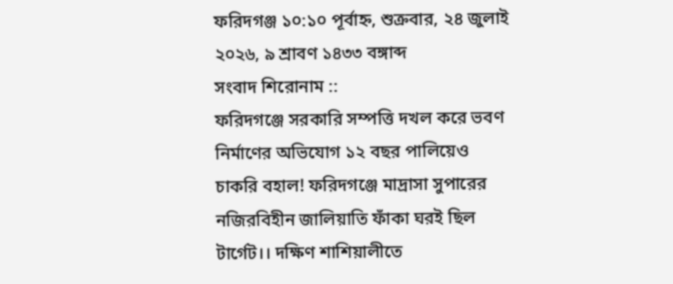ফরিদগঞ্জ ১০:১০ পূর্বাহ্ন, শুক্রবার, ২৪ জুলাই ২০২৬, ৯ শ্রাবণ ১৪৩৩ বঙ্গাব্দ
সংবাদ শিরোনাম ::
ফরিদগঞ্জে সরকারি সম্পত্তি দখল করে ভবণ নির্মাণের অভিযোগ ১২ বছর পালিয়েও চাকরি বহাল! ফরিদগঞ্জে মাদ্রাসা সুপারের নজিরবিহীন জালিয়াতি ফাঁকা ঘরই ছিল টার্গেট।। দক্ষিণ শাশিয়ালীতে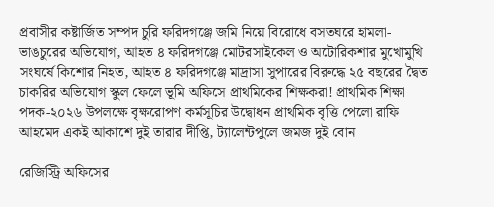প্রবাসীর কষ্টার্জিত সম্পদ চুরি ফরিদগঞ্জে জমি নিয়ে বিরোধে বসতঘরে হামলা-ভাঙচুরের অভিযোগ, আহত ৪ ফরিদগঞ্জে মোটরসাইকেল ও অটোরিকশার মুখোমুখি সংঘর্ষে কিশোর নিহত, আহত ৪ ফরিদগঞ্জে মাদ্রাসা সুপারের বিরুদ্ধে ২৫ বছরের দ্বৈত চাকরির অভিযোগ স্কুল ফেলে ভূমি অফিসে প্রাথমিকের শিক্ষকরা! প্রাথমিক শিক্ষা পদক-২০২৬ উপলক্ষে বৃক্ষরোপণ কর্মসূচির উদ্বোধন প্রাথমিক বৃত্তি পেলো রাফি আহমেদ একই আকাশে দুই তারার দীপ্তি, ট্যালেন্টপুলে জমজ দুই বোন

রেজিস্ট্রি অফিসের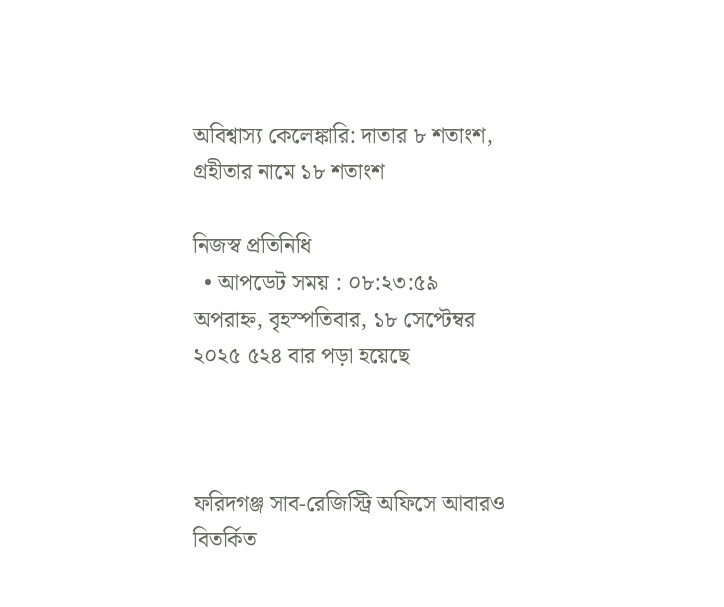অবিশ্বাস্য কেলেঙ্কারি: দাতার ৮ শতাংশ, গ্রহীতার নামে ১৮ শতাংশ

নিজস্ব প্রতিনিধি
  • আপডেট সময় : ০৮:২৩:৫৯ অপরাহ্ন, বৃহস্পতিবার, ১৮ সেপ্টেম্বর ২০২৫ ৫২৪ বার পড়া হয়েছে



ফরিদগঞ্জ সাব-রেজিস্ট্রি অফিসে আবারও বিতর্কিত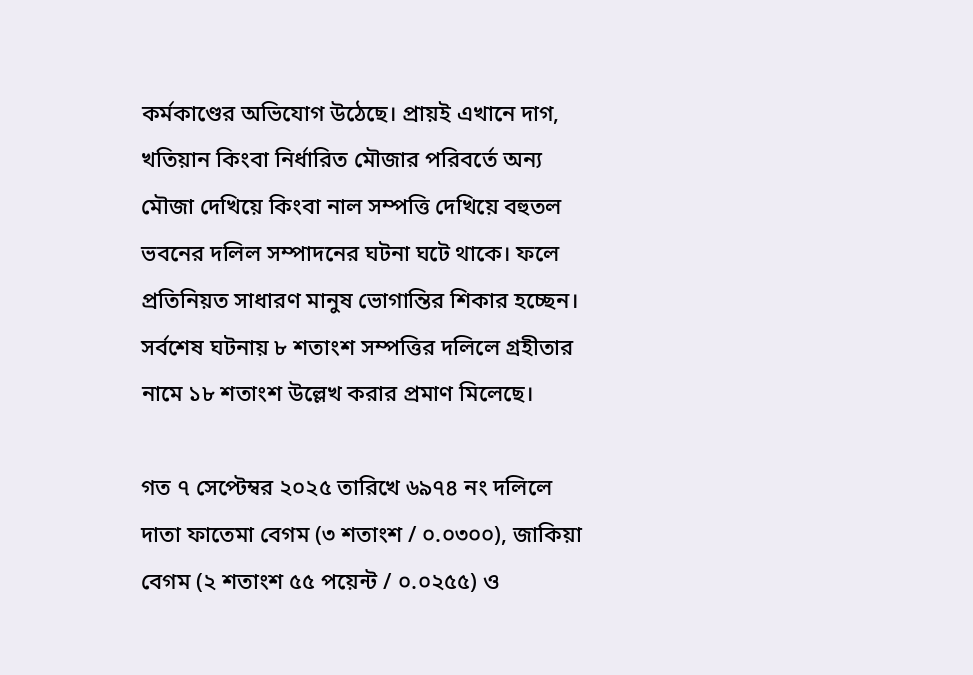কর্মকাণ্ডের অভিযোগ উঠেছে। প্রায়ই এখানে দাগ, খতিয়ান কিংবা নির্ধারিত মৌজার পরিবর্তে অন্য মৌজা দেখিয়ে কিংবা নাল সম্পত্তি দেখিয়ে বহুতল ভবনের দলিল সম্পাদনের ঘটনা ঘটে থাকে। ফলে প্রতিনিয়ত সাধারণ মানুষ ভোগান্তির শিকার হচ্ছেন। সর্বশেষ ঘটনায় ৮ শতাংশ সম্পত্তির দলিলে গ্রহীতার নামে ১৮ শতাংশ উল্লেখ করার প্রমাণ মিলেছে।

গত ৭ সেপ্টেম্বর ২০২৫ তারিখে ৬৯৭৪ নং দলিলে দাতা ফাতেমা বেগম (৩ শতাংশ / ০.০৩০০), জাকিয়া বেগম (২ শতাংশ ৫৫ পয়েন্ট / ০.০২৫৫) ও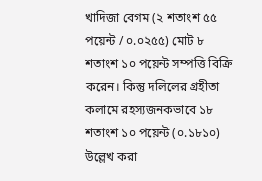খাদিজা বেগম (২ শতাংশ ৫৫ পয়েন্ট / ০.০২৫৫) মোট ৮ শতাংশ ১০ পয়েন্ট সম্পত্তি বিক্রি করেন। কিন্তু দলিলের গ্রহীতা কলামে রহস্যজনকভাবে ১৮ শতাংশ ১০ পয়েন্ট (০.১৮১০) উল্লেখ করা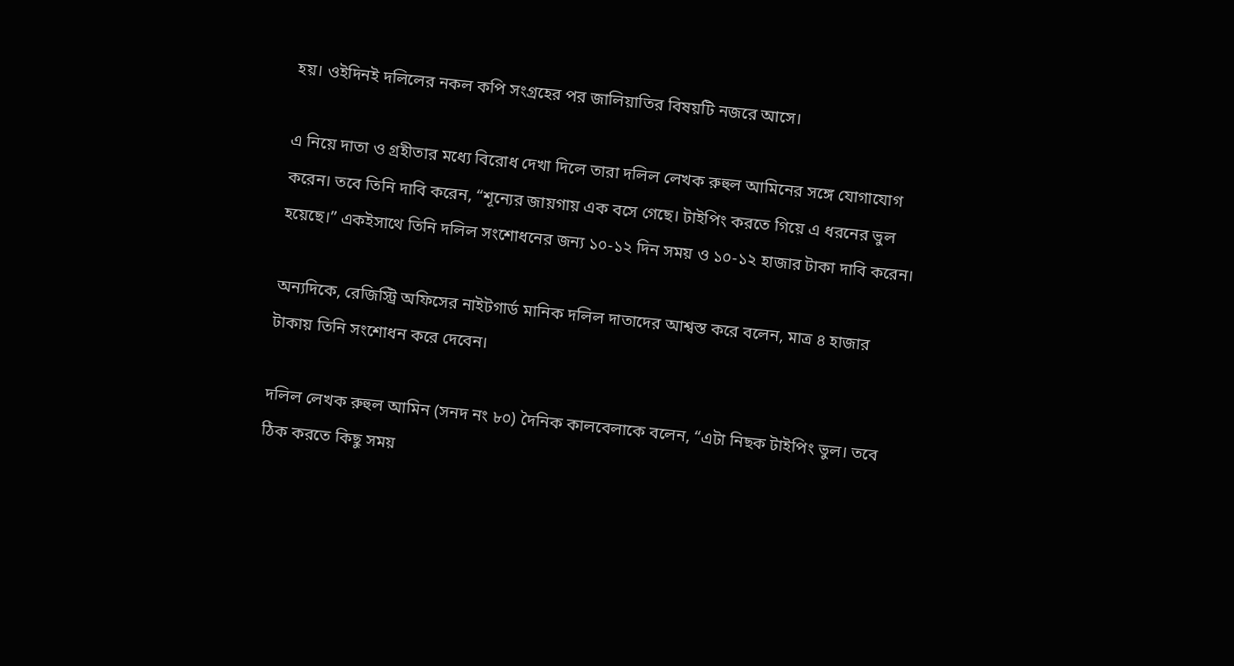হয়। ওইদিনই দলিলের নকল কপি সংগ্রহের পর জালিয়াতির বিষয়টি নজরে আসে।

এ নিয়ে দাতা ও গ্রহীতার মধ্যে বিরোধ দেখা দিলে তারা দলিল লেখক রুহুল আমিনের সঙ্গে যোগাযোগ করেন। তবে তিনি দাবি করেন, “শূন্যের জায়গায় এক বসে গেছে। টাইপিং করতে গিয়ে এ ধরনের ভুল হয়েছে।” একইসাথে তিনি দলিল সংশোধনের জন্য ১০-১২ দিন সময় ও ১০-১২ হাজার টাকা দাবি করেন।

অন্যদিকে, রেজিস্ট্রি অফিসের নাইটগার্ড মানিক দলিল দাতাদের আশ্বস্ত করে বলেন, মাত্র ৪ হাজার টাকায় তিনি সংশোধন করে দেবেন।

দলিল লেখক রুহুল আমিন (সনদ নং ৮০) দৈনিক কালবেলাকে বলেন, “এটা নিছক টাইপিং ভুল। তবে ঠিক করতে কিছু সময়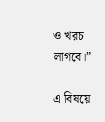ও খরচ লাগবে।”

এ বিষয়ে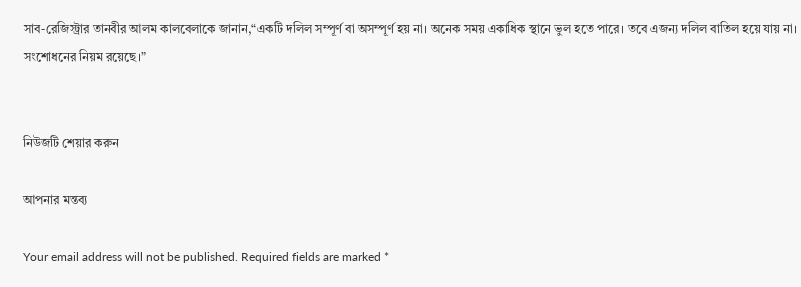সাব-রেজিস্ট্রার তানবীর আলম কালবেলাকে জানান,“একটি দলিল সম্পূর্ণ বা অসম্পূর্ণ হয় না। অনেক সময় একাধিক স্থানে ভুল হতে পারে। তবে এজন্য দলিল বাতিল হয়ে যায় না। সংশোধনের নিয়ম রয়েছে।”


নিউজটি শেয়ার করুন

আপনার মন্তব্য

Your email address will not be published. Required fields are marked *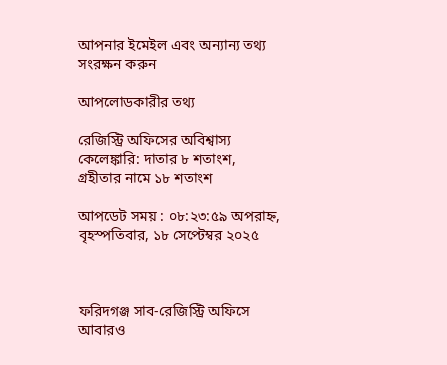আপনার ইমেইল এবং অন্যান্য তথ্য সংরক্ষন করুন

আপলোডকারীর তথ্য

রেজিস্ট্রি অফিসের অবিশ্বাস্য কেলেঙ্কারি: দাতার ৮ শতাংশ, গ্রহীতার নামে ১৮ শতাংশ

আপডেট সময় : ০৮:২৩:৫৯ অপরাহ্ন, বৃহস্পতিবার, ১৮ সেপ্টেম্বর ২০২৫



ফরিদগঞ্জ সাব-রেজিস্ট্রি অফিসে আবারও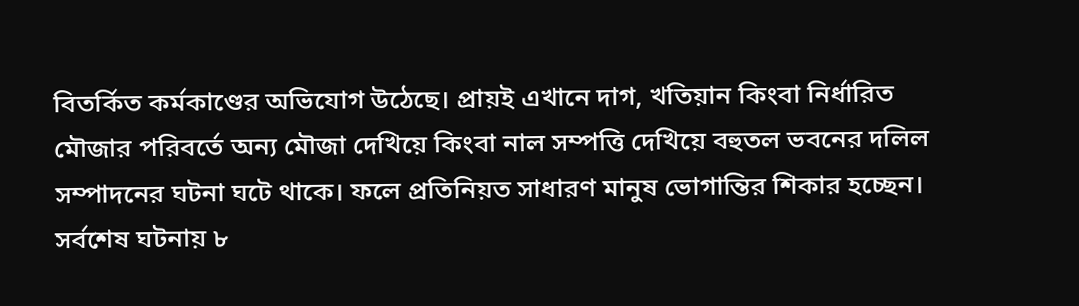বিতর্কিত কর্মকাণ্ডের অভিযোগ উঠেছে। প্রায়ই এখানে দাগ, খতিয়ান কিংবা নির্ধারিত মৌজার পরিবর্তে অন্য মৌজা দেখিয়ে কিংবা নাল সম্পত্তি দেখিয়ে বহুতল ভবনের দলিল সম্পাদনের ঘটনা ঘটে থাকে। ফলে প্রতিনিয়ত সাধারণ মানুষ ভোগান্তির শিকার হচ্ছেন। সর্বশেষ ঘটনায় ৮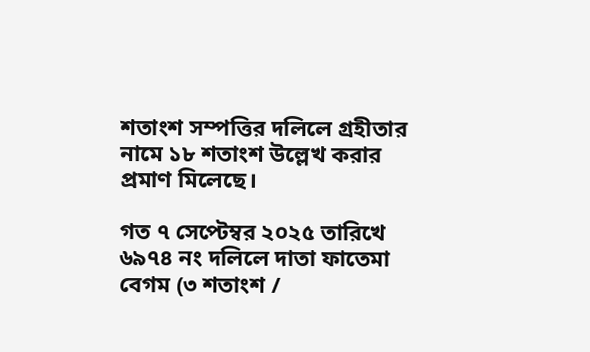শতাংশ সম্পত্তির দলিলে গ্রহীতার নামে ১৮ শতাংশ উল্লেখ করার প্রমাণ মিলেছে।

গত ৭ সেপ্টেম্বর ২০২৫ তারিখে ৬৯৭৪ নং দলিলে দাতা ফাতেমা বেগম (৩ শতাংশ /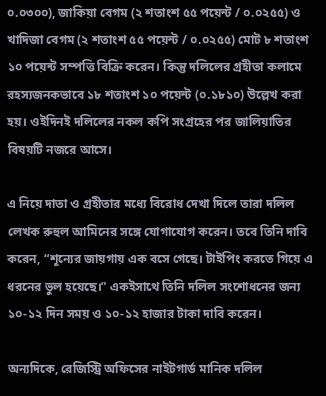০.০৩০০), জাকিয়া বেগম (২ শতাংশ ৫৫ পয়েন্ট / ০.০২৫৫) ও খাদিজা বেগম (২ শতাংশ ৫৫ পয়েন্ট / ০.০২৫৫) মোট ৮ শতাংশ ১০ পয়েন্ট সম্পত্তি বিক্রি করেন। কিন্তু দলিলের গ্রহীতা কলামে রহস্যজনকভাবে ১৮ শতাংশ ১০ পয়েন্ট (০.১৮১০) উল্লেখ করা হয়। ওইদিনই দলিলের নকল কপি সংগ্রহের পর জালিয়াতির বিষয়টি নজরে আসে।

এ নিয়ে দাতা ও গ্রহীতার মধ্যে বিরোধ দেখা দিলে তারা দলিল লেখক রুহুল আমিনের সঙ্গে যোগাযোগ করেন। তবে তিনি দাবি করেন, “শূন্যের জায়গায় এক বসে গেছে। টাইপিং করতে গিয়ে এ ধরনের ভুল হয়েছে।” একইসাথে তিনি দলিল সংশোধনের জন্য ১০-১২ দিন সময় ও ১০-১২ হাজার টাকা দাবি করেন।

অন্যদিকে, রেজিস্ট্রি অফিসের নাইটগার্ড মানিক দলিল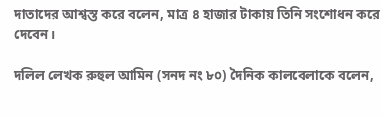দাতাদের আশ্বস্ত করে বলেন, মাত্র ৪ হাজার টাকায় তিনি সংশোধন করে দেবেন।

দলিল লেখক রুহুল আমিন (সনদ নং ৮০) দৈনিক কালবেলাকে বলেন,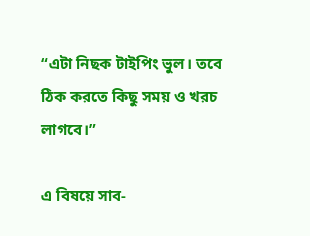“এটা নিছক টাইপিং ভুল। তবে ঠিক করতে কিছু সময় ও খরচ লাগবে।”

এ বিষয়ে সাব-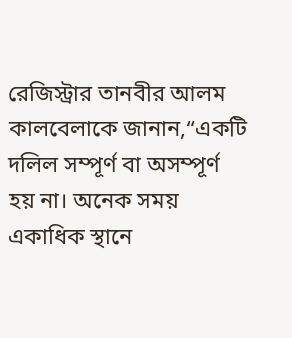রেজিস্ট্রার তানবীর আলম কালবেলাকে জানান,“একটি দলিল সম্পূর্ণ বা অসম্পূর্ণ হয় না। অনেক সময় একাধিক স্থানে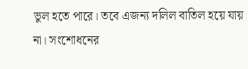ভুল হতে পারে। তবে এজন্য দলিল বাতিল হয়ে যায় না। সংশোধনের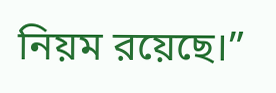নিয়ম রয়েছে।”